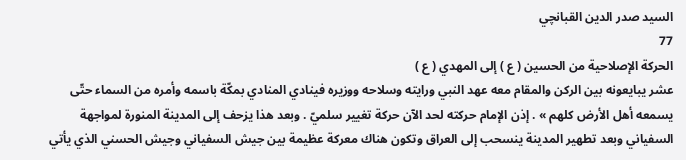السيد صدر الدين القبانچي
77
الحركة الإصلاحية من الحسين ( ع ) إلى المهدي ( ع )
عشر يبايعونه بين الركن والمقام معه عهد النبي ورايته وسلاحه ووزيره فينادي المنادي بمكّة باسمه وأمره من السماء حتّى يسمعه أهل الأرض كلهم » . إذن الإمام حركته لحد الآن حركة تغيير سلميّ . وبعد هذا يزحف إلى المدينة المنورة لمواجهة السفياني وبعد تطهير المدينة ينسحب إلى العراق وتكون هناك معركة عظيمة بين جيش السفياني وجيش الحسني الذي يأتي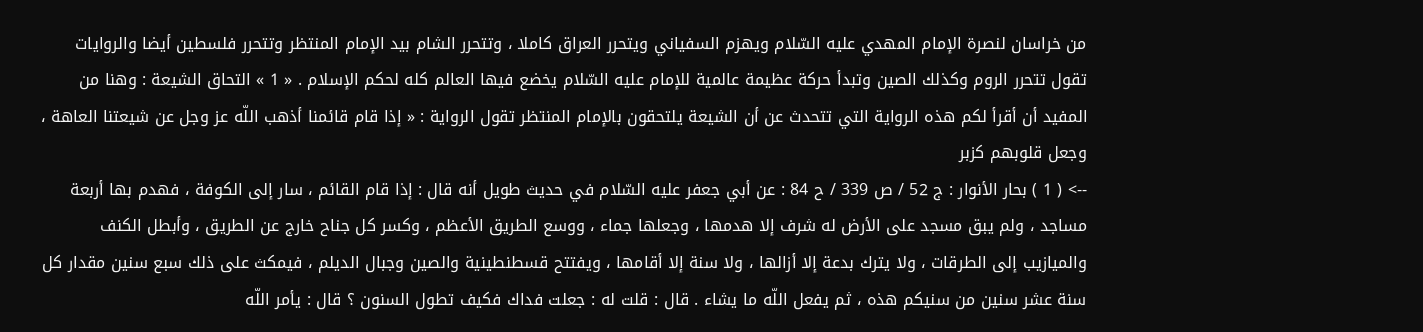من خراسان لنصرة الإمام المهدي عليه السّلام ويهزم السفياني ويتحرر العراق كاملا ، وتتحرر الشام بيد الإمام المنتظر وتتحرر فلسطين أيضا والروايات تقول تتحرر الروم وكذلك الصين وتبدأ حركة عظيمة عالمية للإمام عليه السّلام يخضع فيها العالم كله لحكم الإسلام . « 1 » التحاق الشيعة : وهنا من المفيد أن أقرأ لكم هذه الرواية التي تتحدث عن أن الشيعة يلتحقون بالإمام المنتظر تقول الرواية : « إذا قام قائمنا أذهب اللّه عز وجل عن شيعتنا العاهة ، وجعل قلوبهم كزبر
--> ( 1 ) بحار الأنوار : ج 52 / ص 339 / ح 84 : عن أبي جعفر عليه السّلام في حديث طويل أنه قال : إذا قام القائم ، سار إلى الكوفة ، فهدم بها أربعة مساجد ، ولم يبق مسجد على الأرض له شرف إلا هدمها ، وجعلها جماء ، ووسع الطريق الأعظم ، وكسر كل جناح خارج عن الطريق ، وأبطل الكنف والميازيب إلى الطرقات ، ولا يترك بدعة إلا أزالها ، ولا سنة إلا أقامها ، ويفتتح قسطنطينية والصين وجبال الديلم ، فيمكث على ذلك سبع سنين مقدار كل سنة عشر سنين من سنيكم هذه ، ثم يفعل اللّه ما يشاء . قال : قلت له : جعلت فداك فكيف تطول السنون ؟ قال : يأمر اللّه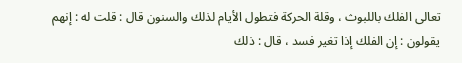تعالى الفلك باللبوث ، وقلة الحركة فتطول الأيام لذلك والسنون قال : قلت له : إنهم يقولون : إن الفلك إذا تغير فسد ، قال : ذلك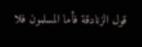قول الزنادقة فأما المسلمون فلا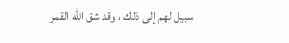سبيل لهم إلى ذلك ، وقد شق اللّه القمر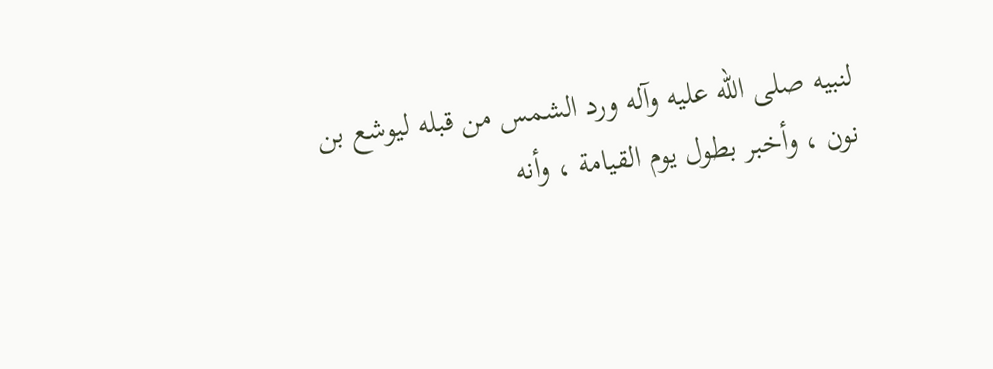لنبيه صلى اللّه عليه وآله ورد الشمس من قبله ليوشع بن نون ، وأخبر بطول يوم القيامة ، وأنه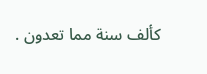كألف سنة مما تعدون .